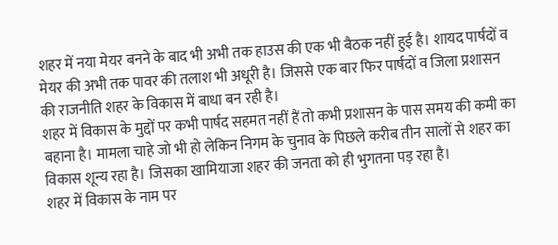शहर में नया मेयर बनने के बाद भी अभी तक हाउस की एक भी बैठक नहीं हुई है। शायद पार्षदों व मेयर की अभी तक पावर की तलाश भी अधूरी है। जिससे एक बार फिर पार्षदों व जिला प्रशासन की राजनीति शहर के विकास में बाधा बन रही है।
शहर में विकास के मुद्दों पर कभी पार्षद सहमत नहीं हैं तो कभी प्रशासन के पास समय की कमी का बहाना है। मामला चाहे जो भी हो लेकिन निगम के चुनाव के पिछले करीब तीन सालों से शहर का विकास शून्य रहा है। जिसका खामियाजा शहर की जनता को ही भुगतना पड़ रहा है।
शहर में विकास के नाम पर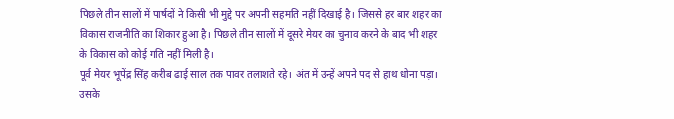पिछले तीन सालों में पार्षदों ने किसी भी मुद्दे पर अपनी सहमति नहीं दिखाई है। जिससे हर बार शहर का विकास राजनीति का शिकार हुआ है। पिछले तीन सालों में दूसरे मेयर का चुनाव करने के बाद भी शहर के विकास को कोई गति नहीं मिली है।
पूर्व मेयर भूपेंद्र सिंह करीब ढाई साल तक पावर तलाशते रहे। अंत में उन्हें अपने पद से हाथ धोना पड़ा। उसके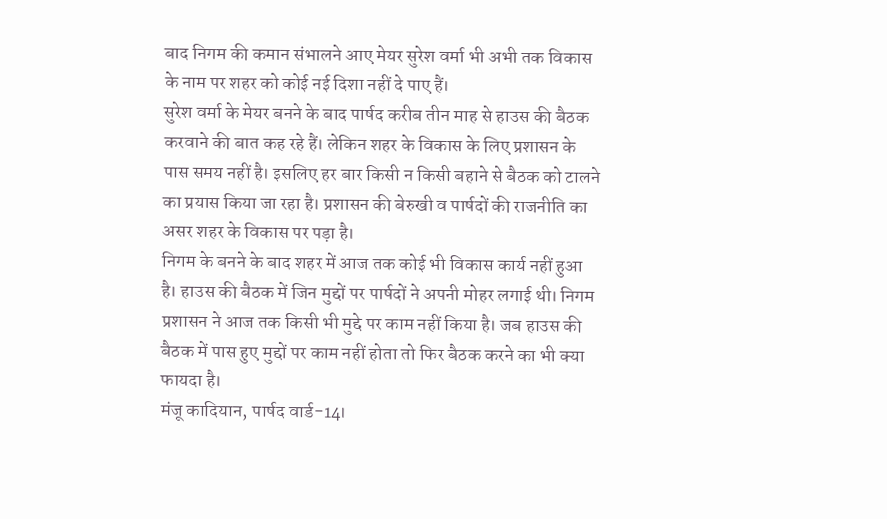बाद निगम की कमान संभालने आए मेयर सुरेश वर्मा भी अभी तक विकास के नाम पर शहर को कोई नई दिशा नहीं दे पाए हैं।
सुरेश वर्मा के मेयर बनने के बाद पार्षद करीब तीन माह से हाउस की बैठक करवाने की बात कह रहे हैं। लेकिन शहर के विकास के लिए प्रशासन के पास समय नहीं है। इसलिए हर बार किसी न किसी बहाने से बैठक को टालने का प्रयास किया जा रहा है। प्रशासन की बेरुखी व पार्षदों की राजनीति का असर शहर के विकास पर पड़ा है।
निगम के बनने के बाद शहर में आज तक कोई भी विकास कार्य नहीं हुआ है। हाउस की बैठक में जिन मुद्दों पर पार्षदों ने अपनी मोहर लगाई थी। निगम प्रशासन ने आज तक किसी भी मुद्दे पर काम नहीं किया है। जब हाउस की बैठक में पास हुए मुद्दों पर काम नहीं होता तो फिर बैठक करने का भी क्या फायदा है।
मंजू कादियान, पार्षद वार्ड-14।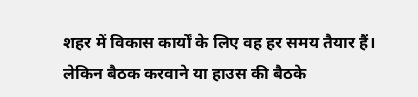शहर में विकास कार्यों के लिए वह हर समय तैयार हैं। लेकिन बैठक करवाने या हाउस की बैठके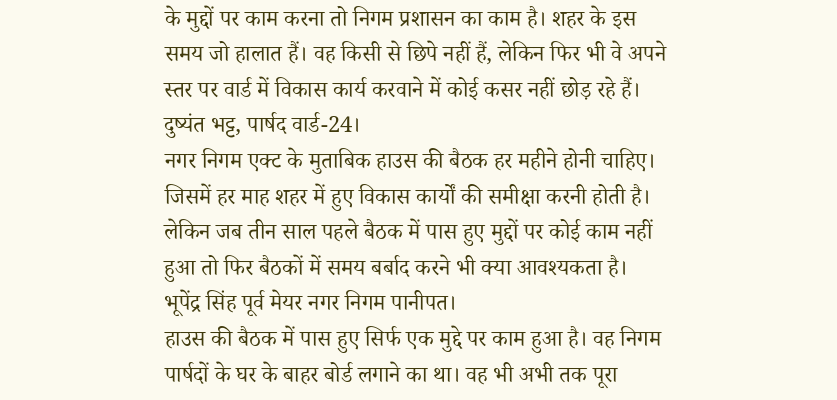के मुद्दों पर काम करना तो निगम प्रशासन का काम है। शहर के इस समय जो हालात हैं। वह किसी से छिपे नहीं हैं, लेकिन फिर भी वे अपने स्तर पर वार्ड में विकास कार्य करवाने में कोई कसर नहीं छोड़ रहे हैं।
दुष्यंत भट्ट, पार्षद वार्ड-24।
नगर निगम एक्ट के मुताबिक हाउस की बैठक हर महीने होनी चाहिए। जिसमें हर माह शहर में हुए विकास कार्यों की समीक्षा करनी होती है। लेकिन जब तीन साल पहले बैठक में पास हुए मुद्दों पर कोई काम नहीं हुआ तो फिर बैठकों में समय बर्बाद करने भी क्या आवश्यकता है।
भूपेंद्र सिंह पूर्व मेयर नगर निगम पानीपत।
हाउस की बैठक में पास हुए सिर्फ एक मुद्दे पर काम हुआ है। वह निगम पार्षदों के घर के बाहर बोर्ड लगाने का था। वह भी अभी तक पूरा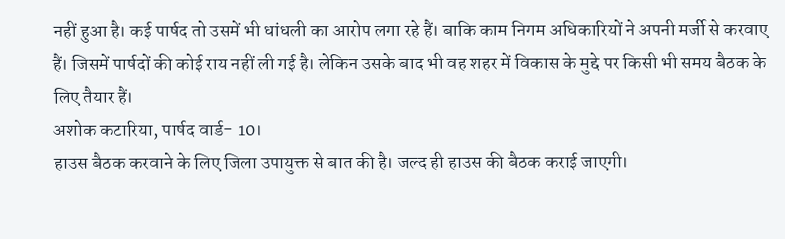नहीं हुआ है। कई पार्षद तो उसमें भी धांधली का आरोप लगा रहे हैं। बाकि काम निगम अधिकारियों ने अपनी मर्जी से करवाए हैं। जिसमें पार्षदों की कोई राय नहीं ली गई है। लेकिन उसके बाद भी वह शहर में विकास के मुद्दे पर किसी भी समय बैठक के लिए तैयार हैं।
अशोक कटारिया, पार्षद वार्ड- 10।
हाउस बैठक करवाने के लिए जिला उपायुक्त से बात की है। जल्द ही हाउस की बैठक कराई जाएगी।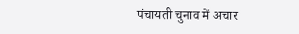पंचायती चुनाव में अचार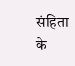संहिता के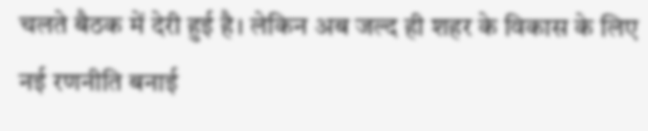चलते बैठक में देरी हुई है। लेकिन अब जल्द ही शहर के विकास के लिए नई रणनीति बनाई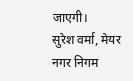जाएगी।
सुरेश वर्मा, मेयर नगर निगम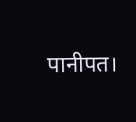पानीपत।